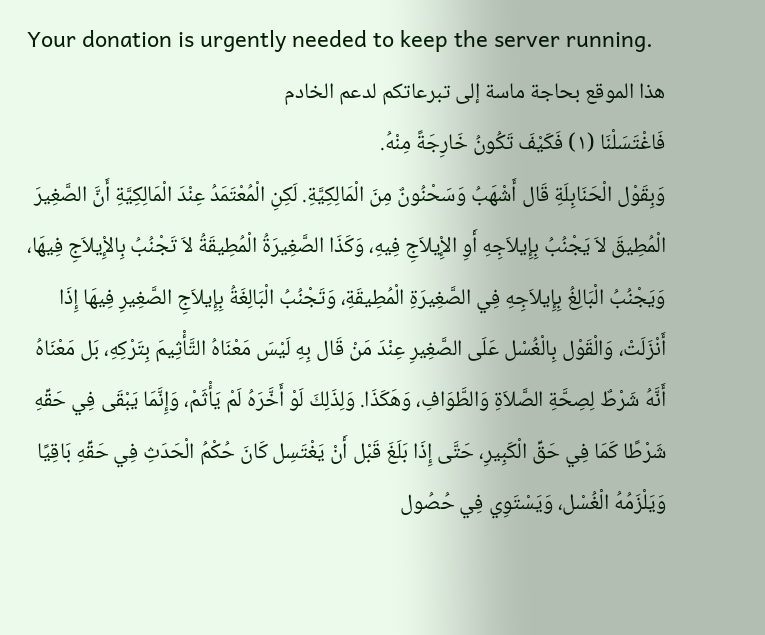Your donation is urgently needed to keep the server running.
هذا الموقع بحاجة ماسة إلى تبرعاتكم لدعم الخادم
فَاغْتَسَلْنَا (١) فَكَيْفَ تَكُونُ خَارِجَةً مِنْهُ.
وَبِقَوْل الْحَنَابِلَةِ قَال أَشْهَبُ وَسَحْنُونٌ مِنَ الْمَالِكِيَّةِ. لَكِنِ الْمُعْتَمَدُ عِنْدَ الْمَالِكِيَّةِ أَنَّ الصَّغِيرَ الْمُطِيقَ لاَ يَجْنُبُ بِإِيلاَجِهِ أَوِ الإِْيلاَجِ فِيهِ، وَكَذَا الصَّغِيرَةُ الْمُطِيقَةُ لاَ تَجْنُبُ بِالإِْيلاَجِ فِيهَا، وَيَجْنُبُ الْبَالِغُ بِإِيلاَجِهِ فِي الصَّغِيرَةِ الْمُطِيقَةِ، وَتَجْنُبُ الْبَالِغَةُ بِإِيلاَجِ الصَّغِيرِ فِيهَا إِذَا أَنْزَلَتْ، وَالْقَوْل بِالْغُسْل عَلَى الصَّغِيرِ عِنْدَ مَنْ قَال بِهِ لَيْسَ مَعْنَاهُ التَّأْثِيمَ بِتَرْكِهِ، بَل مَعْنَاهُ أَنَّهُ شَرْطٌ لِصِحَّةِ الصَّلاَةِ وَالطَّوَافِ، وَهَكَذَا. وَلِذَلِكَ لَوْ أَخَّرَهُ لَمْ يَأْثَمْ، وَإِنَّمَا يَبْقَى فِي حَقِّهِ شَرْطًا كَمَا فِي حَقِّ الْكَبِيرِ، حَتَّى إِذَا بَلَغَ قَبْل أَنْ يَغْتَسِل كَانَ حُكْمُ الْحَدَثِ فِي حَقِّهِ بَاقِيًا وَيَلْزَمُهُ الْغُسْل، وَيَسْتَوِي فِي حُصُول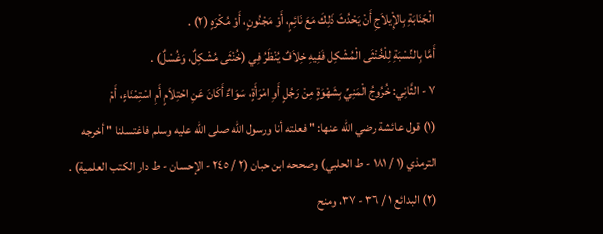الْجَنَابَةِ بِالإِْيلاَجِ أَنْ يَحْدُثَ ذَلِكَ مَعَ نَائِمٍ، أَوْ مَجْنُونٍ، أَوْ مُكْرَهٍ (٢) .
أَمَّا بِالنِّسْبَةِ لِلْخُنْثَى الْمُشْكِل فَفِيهِ خِلاَفٌ يُنْظَرُ فِي (خُنْثَى مُشْكِلٌ، وَغُسْلٌ) .
٧ - الثَّانِي: خُرُوجُ الْمَنِيِّ بِشَهْوَةٍ مِنْ رَجُلٍ أَوِ امْرَأَةٍ، سَوَاءٌ أَكَانَ عَنِ احْتِلاَمٍ أَمِ اسْتِمْنَاءٍ، أَمْ
(١) قول عائشة رضي الله عنها: " فعلته أنا ورسول الله صلى الله عليه وسلم فاغتسلنا " أخرجه الترمذي (١ / ١٨١ - ط الحلبي) وصححه ابن حبان (٢ / ٢٤٥ - الإحسان - ط دار الكتب العلمية) .
(٢) البدائع ١ / ٣٦ - ٣٧، ومنح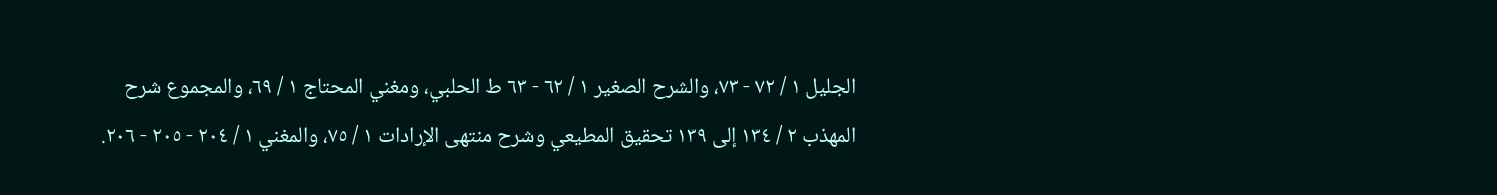الجليل ١ / ٧٢ - ٧٣، والشرح الصغير ١ / ٦٢ - ٦٣ ط الحلبي، ومغني المحتاج ١ / ٦٩، والمجموع شرح المهذب ٢ / ١٣٤ إلى ١٣٩ تحقيق المطيعي وشرح منتهى الإرادات ١ / ٧٥، والمغني ١ / ٢٠٤ - ٢٠٥ - ٢٠٦.